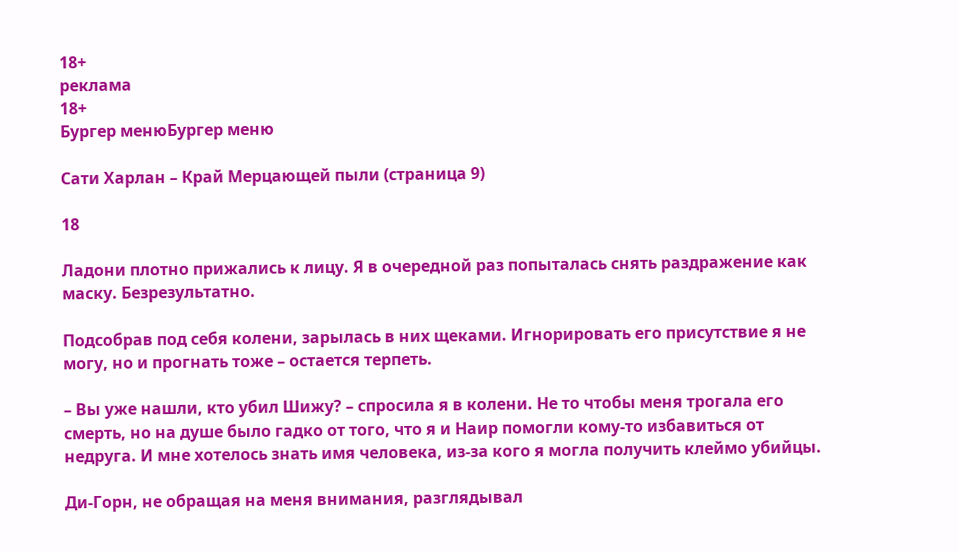18+
реклама
18+
Бургер менюБургер меню

Сати Харлан – Край Мерцающей пыли (страница 9)

18

Ладони плотно прижались к лицу. Я в очередной раз попыталась снять раздражение как маску. Безрезультатно.

Подсобрав под себя колени, зарылась в них щеками. Игнорировать его присутствие я не могу, но и прогнать тоже – остается терпеть.

– Вы уже нашли, кто убил Шижу? – спросила я в колени. Не то чтобы меня трогала его смерть, но на душе было гадко от того, что я и Наир помогли кому-то избавиться от недруга. И мне хотелось знать имя человека, из-за кого я могла получить клеймо убийцы.

Ди-Горн, не обращая на меня внимания, разглядывал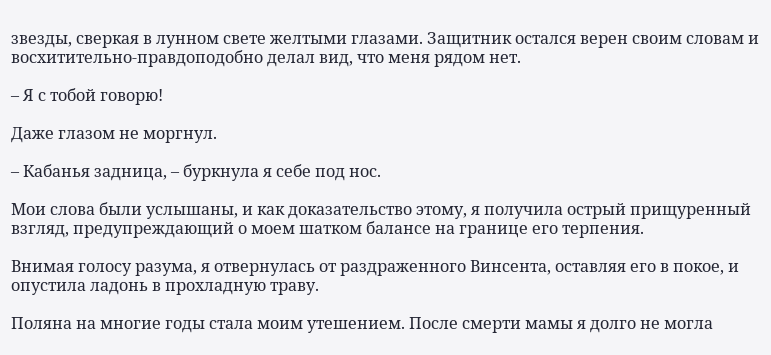звезды, сверкая в лунном свете желтыми глазами. Защитник остался верен своим словам и восхитительно-правдоподобно делал вид, что меня рядом нет.

– Я с тобой говорю!

Даже глазом не моргнул.

– Кабанья задница, – буркнула я себе под нос.

Мои слова были услышаны, и как доказательство этому, я получила острый прищуренный взгляд, предупреждающий о моем шатком балансе на границе его терпения.

Внимая голосу разума, я отвернулась от раздраженного Винсента, оставляя его в покое, и опустила ладонь в прохладную траву.

Поляна на многие годы стала моим утешением. После смерти мамы я долго не могла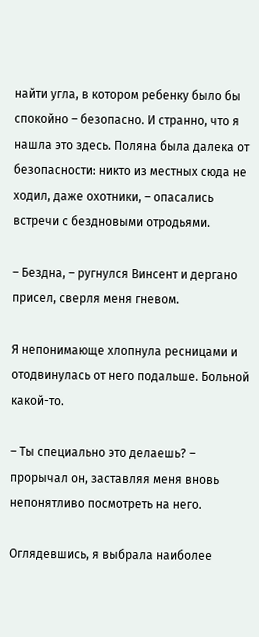найти угла, в котором ребенку было бы спокойно – безопасно. И странно, что я нашла это здесь. Поляна была далека от безопасности: никто из местных сюда не ходил, даже охотники, – опасались встречи с бездновыми отродьями.

– Бездна, – ругнулся Винсент и дергано присел, сверля меня гневом.

Я непонимающе хлопнула ресницами и отодвинулась от него подальше. Больной какой-то.

– Ты специально это делаешь? – прорычал он, заставляя меня вновь непонятливо посмотреть на него.

Оглядевшись, я выбрала наиболее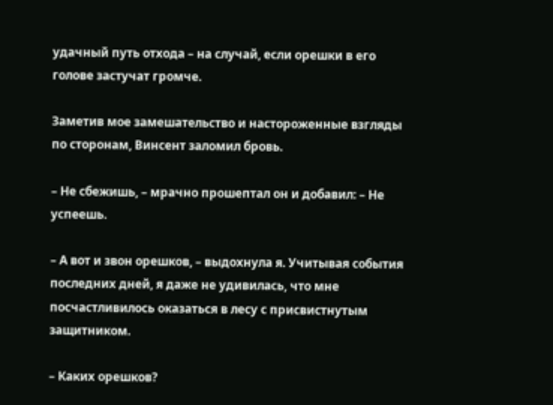удачный путь отхода – на случай, если орешки в его голове застучат громче.

Заметив мое замешательство и настороженные взгляды по сторонам, Винсент заломил бровь.

– Не сбежишь, – мрачно прошептал он и добавил: – Не успеешь.

– А вот и звон орешков, – выдохнула я. Учитывая события последних дней, я даже не удивилась, что мне посчастливилось оказаться в лесу с присвистнутым защитником.

– Каких орешков?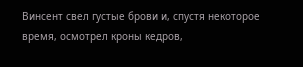Винсент свел густые брови и, спустя некоторое время, осмотрел кроны кедров,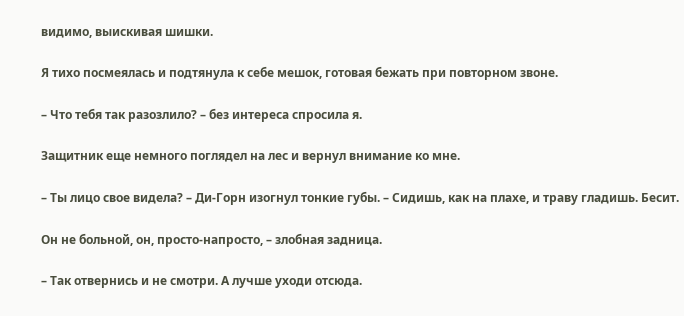видимо, выискивая шишки.

Я тихо посмеялась и подтянула к себе мешок, готовая бежать при повторном звоне.

– Что тебя так разозлило? – без интереса спросила я.

Защитник еще немного поглядел на лес и вернул внимание ко мне.

– Ты лицо свое видела? – Ди-Горн изогнул тонкие губы. – Сидишь, как на плахе, и траву гладишь. Бесит.

Он не больной, он, просто-напросто, – злобная задница.

– Так отвернись и не смотри. А лучше уходи отсюда.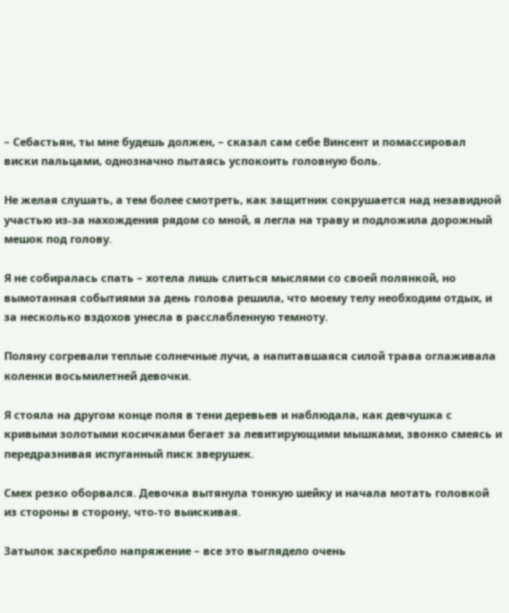– Себастьян, ты мне будешь должен, – сказал сам себе Винсент и помассировал виски пальцами, однозначно пытаясь успокоить головную боль.

Не желая слушать, а тем более смотреть, как защитник сокрушается над незавидной участью из-за нахождения рядом со мной, я легла на траву и подложила дорожный мешок под голову.

Я не собиралась спать – хотела лишь слиться мыслями со своей полянкой, но вымотанная событиями за день голова решила, что моему телу необходим отдых, и за несколько вздохов унесла в расслабленную темноту.

Поляну согревали теплые солнечные лучи, а напитавшаяся силой трава оглаживала коленки восьмилетней девочки.

Я стояла на другом конце поля в тени деревьев и наблюдала, как девчушка с кривыми золотыми косичками бегает за левитирующими мышками, звонко смеясь и передразнивая испуганный писк зверушек.

Смех резко оборвался. Девочка вытянула тонкую шейку и начала мотать головкой из стороны в сторону, что-то выискивая.

Затылок заскребло напряжение – все это выглядело очень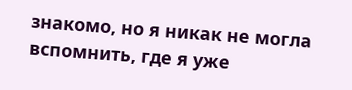знакомо, но я никак не могла вспомнить, где я уже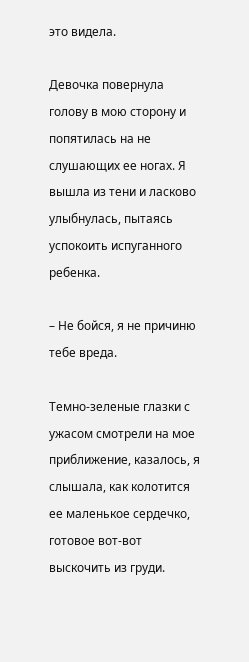это видела.

Девочка повернула голову в мою сторону и попятилась на не слушающих ее ногах. Я вышла из тени и ласково улыбнулась, пытаясь успокоить испуганного ребенка.

– Не бойся, я не причиню тебе вреда.

Темно-зеленые глазки с ужасом смотрели на мое приближение, казалось, я слышала, как колотится ее маленькое сердечко, готовое вот-вот выскочить из груди.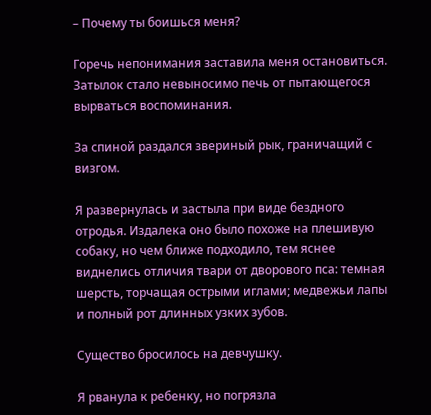– Почему ты боишься меня?

Горечь непонимания заставила меня остановиться. Затылок стало невыносимо печь от пытающегося вырваться воспоминания.

За спиной раздался звериный рык, граничащий с визгом.

Я развернулась и застыла при виде бездного отродья. Издалека оно было похоже на плешивую собаку, но чем ближе подходило, тем яснее виднелись отличия твари от дворового пса: темная шерсть, торчащая острыми иглами; медвежьи лапы и полный рот длинных узких зубов.

Существо бросилось на девчушку.

Я рванула к ребенку, но погрязла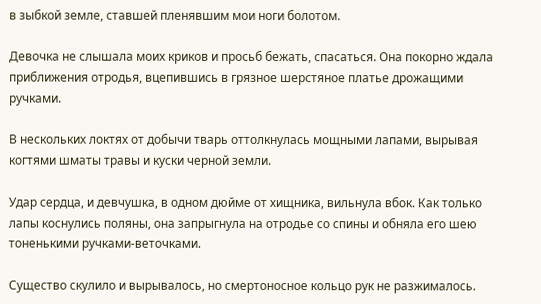в зыбкой земле, ставшей пленявшим мои ноги болотом.

Девочка не слышала моих криков и просьб бежать, спасаться. Она покорно ждала приближения отродья, вцепившись в грязное шерстяное платье дрожащими ручками.

В нескольких локтях от добычи тварь оттолкнулась мощными лапами, вырывая когтями шматы травы и куски черной земли.

Удар сердца, и девчушка, в одном дюйме от хищника, вильнула вбок. Как только лапы коснулись поляны, она запрыгнула на отродье со спины и обняла его шею тоненькими ручками-веточками.

Существо скулило и вырывалось, но смертоносное кольцо рук не разжималось.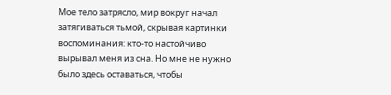Мое тело затрясло, мир вокруг начал затягиваться тьмой, скрывая картинки воспоминания: кто-то настойчиво вырывал меня из сна. Но мне не нужно было здесь оставаться, чтобы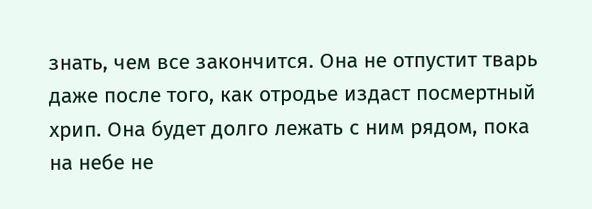знать, чем все закончится. Она не отпустит тварь даже после того, как отродье издаст посмертный хрип. Она будет долго лежать с ним рядом, пока на небе не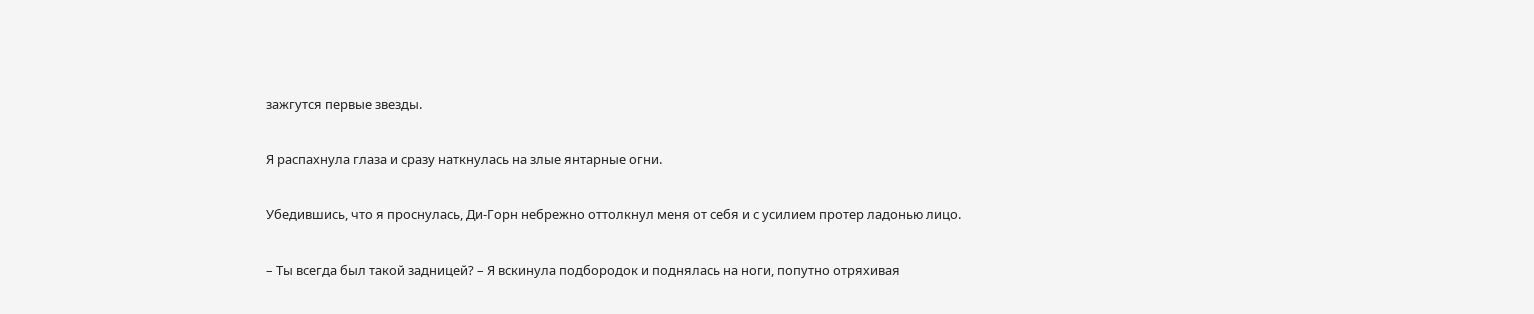зажгутся первые звезды.

Я распахнула глаза и сразу наткнулась на злые янтарные огни.

Убедившись, что я проснулась, Ди-Горн небрежно оттолкнул меня от себя и с усилием протер ладонью лицо.

– Ты всегда был такой задницей? – Я вскинула подбородок и поднялась на ноги, попутно отряхивая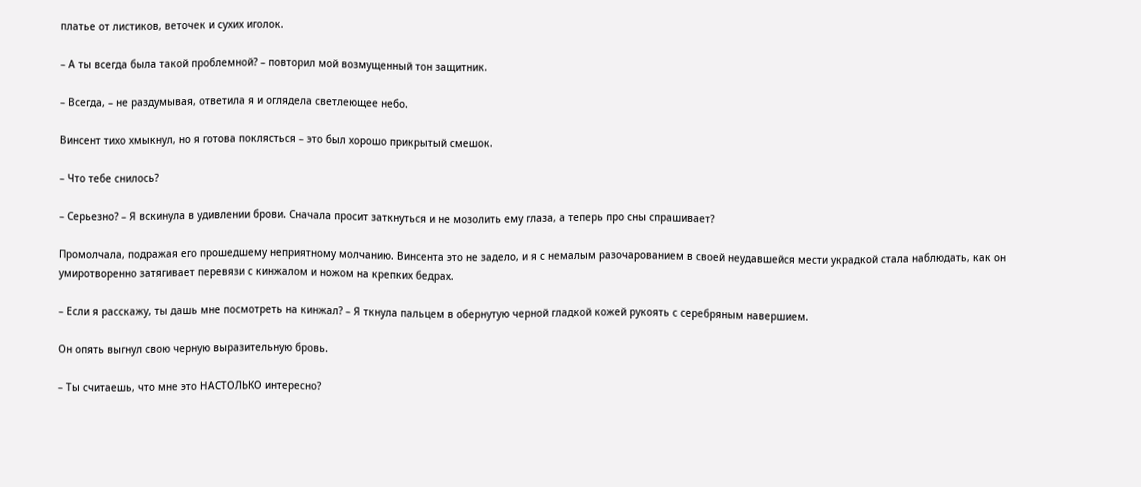платье от листиков, веточек и сухих иголок.

– А ты всегда была такой проблемной? – повторил мой возмущенный тон защитник.

– Всегда, – не раздумывая, ответила я и оглядела светлеющее небо.

Винсент тихо хмыкнул, но я готова поклясться – это был хорошо прикрытый смешок.

– Что тебе снилось?

– Серьезно? – Я вскинула в удивлении брови. Сначала просит заткнуться и не мозолить ему глаза, а теперь про сны спрашивает?

Промолчала, подражая его прошедшему неприятному молчанию. Винсента это не задело, и я с немалым разочарованием в своей неудавшейся мести украдкой стала наблюдать, как он умиротворенно затягивает перевязи с кинжалом и ножом на крепких бедрах.

– Если я расскажу, ты дашь мне посмотреть на кинжал? – Я ткнула пальцем в обернутую черной гладкой кожей рукоять с серебряным навершием.

Он опять выгнул свою черную выразительную бровь.

– Ты считаешь, что мне это НАСТОЛЬКО интересно?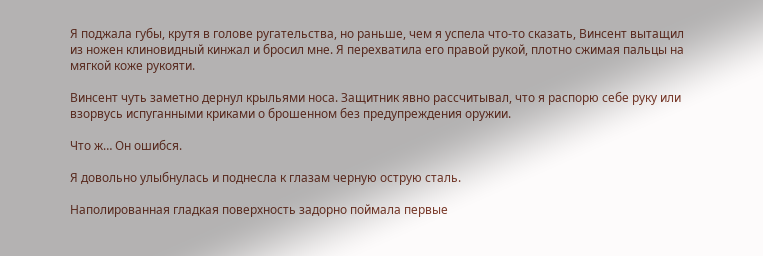Я поджала губы, крутя в голове ругательства, но раньше, чем я успела что-то сказать, Винсент вытащил из ножен клиновидный кинжал и бросил мне. Я перехватила его правой рукой, плотно сжимая пальцы на мягкой коже рукояти.

Винсент чуть заметно дернул крыльями носа. Защитник явно рассчитывал, что я распорю себе руку или взорвусь испуганными криками о брошенном без предупреждения оружии.

Что ж… Он ошибся.

Я довольно улыбнулась и поднесла к глазам черную острую сталь.

Наполированная гладкая поверхность задорно поймала первые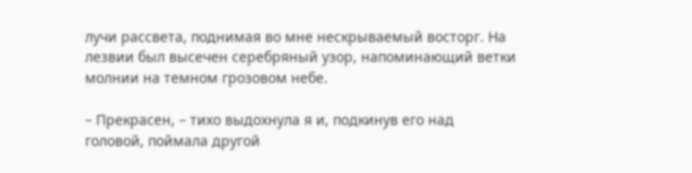лучи рассвета, поднимая во мне нескрываемый восторг. На лезвии был высечен серебряный узор, напоминающий ветки молнии на темном грозовом небе.

– Прекрасен, – тихо выдохнула я и, подкинув его над головой, поймала другой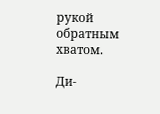рукой обратным хватом.

Ди-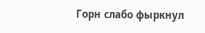Горн слабо фыркнул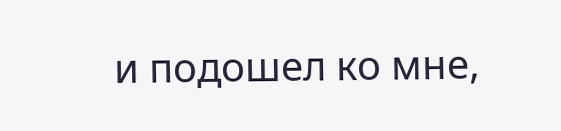и подошел ко мне,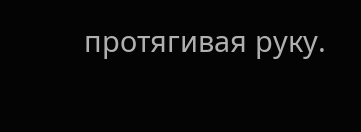протягивая руку.